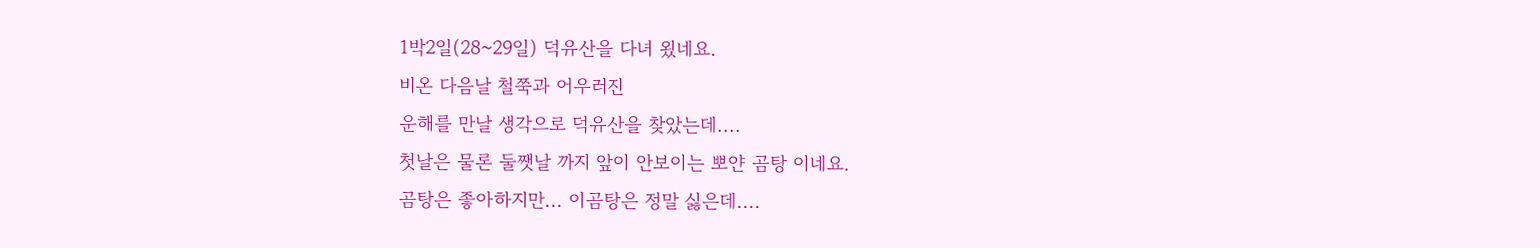1박2일(28~29일) 덕유산을 다녀 욌네요.
비온 다음날 철쭉과 어우러진
운해를 만날 생각으로 덕유산을 찾았는데....
첫날은 물론 둘쨋날 까지 앞이 안보이는 뽀얀 곰탕 이네요.
곰탕은 좋아하지만... 이곰탕은 정말 싫은데....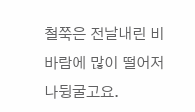철쭉은 전날내린 비 바람에 많이 떨어저 나뒹굴고요.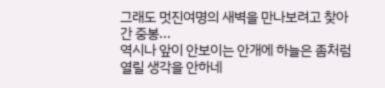그래도 멋진여명의 새벽을 만나보려고 찾아간 중봉...
역시나 앞이 안보이는 안개에 하늘은 좀처럼 열릴 생각을 안하네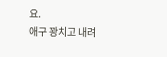요.
애구 꽝치고 내려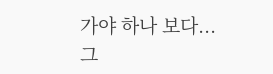가야 하나 보다...
그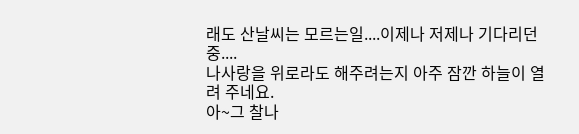래도 산날씨는 모르는일....이제나 저제나 기다리던 중....
나사랑을 위로라도 해주려는지 아주 잠깐 하늘이 열려 주네요.
아~그 찰나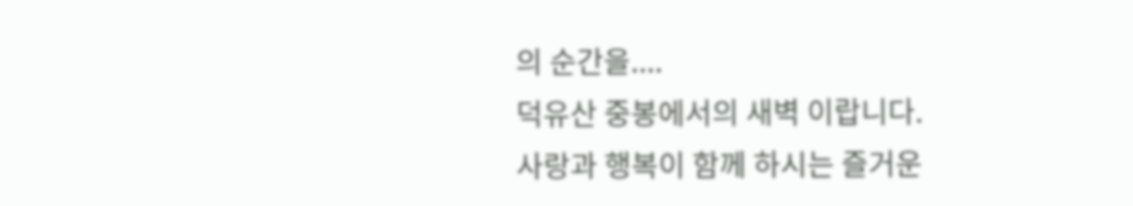의 순간을....
덕유산 중봉에서의 새벽 이랍니다.
사랑과 행복이 함께 하시는 즐거운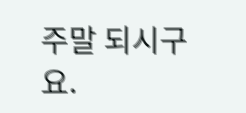주말 되시구요.